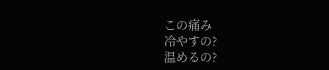この痛み
冷やすの?
温めるの?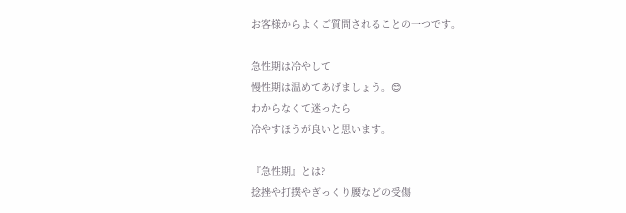お客様からよくご質問されることの一つです。

急性期は冷やして
慢性期は温めてあげましょう。😊
わからなくて迷ったら
冷やすほうが良いと思います。

『急性期』とは?
捻挫や打撲やぎっくり腰などの受傷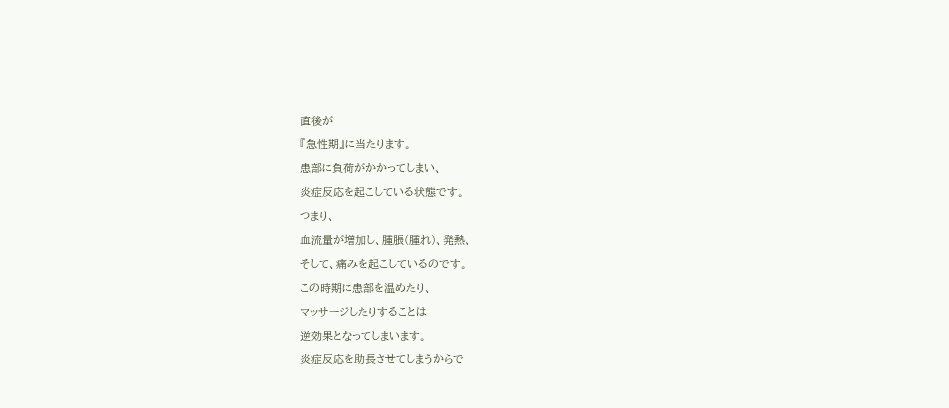直後が
『急性期』に当たります。
患部に負荷がかかってしまい、
炎症反応を起こしている状態です。
つまり、
血流量が増加し、腫脹(腫れ)、発熱、
そして、痛みを起こしているのです。
この時期に患部を温めたり、
マッサージしたりすることは
逆効果となってしまいます。
炎症反応を助長させてしまうからで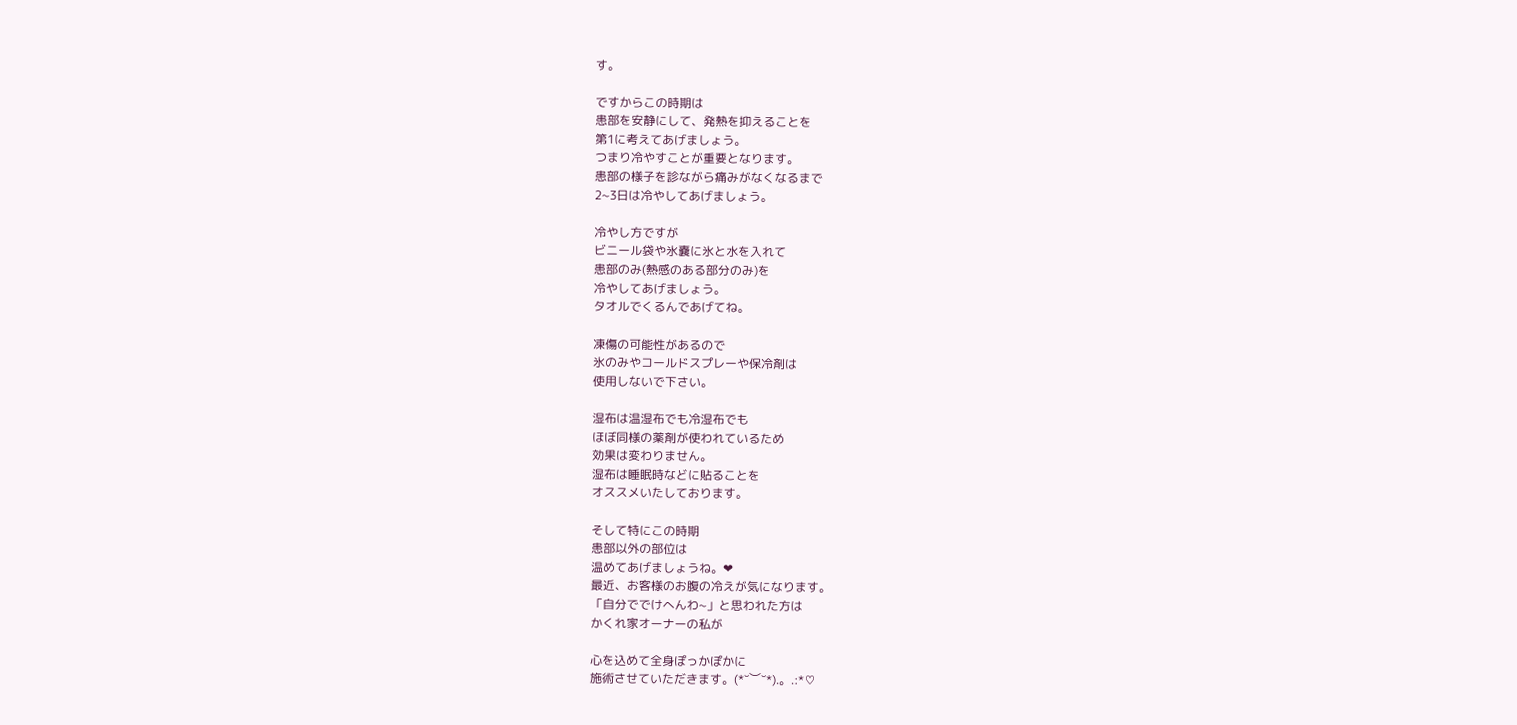す。

ですからこの時期は
患部を安静にして、発熱を抑えることを
第1に考えてあげましょう。
つまり冷やすことが重要となります。
患部の様子を診ながら痛みがなくなるまで
2~3日は冷やしてあげましょう。

冷やし方ですが
ビニール袋や氷嚢に氷と水を入れて
患部のみ(熱感のある部分のみ)を
冷やしてあげましょう。
タオルでくるんであげてね。

凍傷の可能性があるので
氷のみやコールドスプレーや保冷剤は
使用しないで下さい。

湿布は温湿布でも冷湿布でも
ほぼ同様の薬剤が使われているため
効果は変わりません。
湿布は睡眠時などに貼ることを
オススメいたしております。

そして特にこの時期
患部以外の部位は
温めてあげましょうね。❤
最近、お客様のお腹の冷えが気になります。
「自分ででけへんわ~」と思われた方は
かくれ家オーナーの私が

心を込めて全身ぽっかぽかに
施術させていただきます。(*˘︶˘*).。.:*♡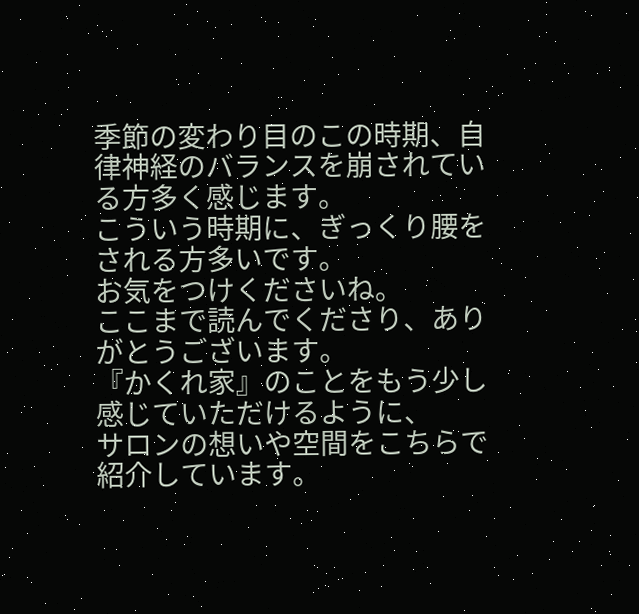季節の変わり目のこの時期、自律神経のバランスを崩されている方多く感じます。
こういう時期に、ぎっくり腰をされる方多いです。
お気をつけくださいね。
ここまで読んでくださり、ありがとうございます。
『かくれ家』のことをもう少し感じていただけるように、
サロンの想いや空間をこちらで紹介しています。